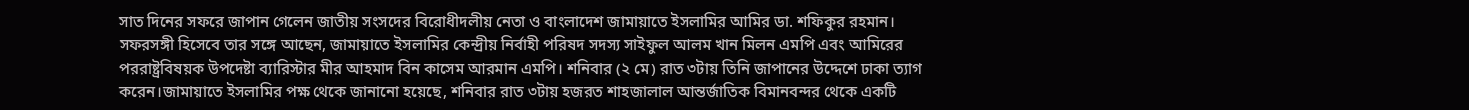সাত দিনের সফরে জাপান গেলেন জাতীয় সংসদের বিরোধীদলীয় নেতা ও বাংলাদেশ জামায়াতে ইসলামির আমির ডা. শফিকুর রহমান। সফরসঙ্গী হিসেবে তার সঙ্গে আছেন, জামায়াতে ইসলামির কেন্দ্রীয় নির্বাহী পরিষদ সদস্য সাইফুল আলম খান মিলন এমপি এবং আমিরের পররাষ্ট্রবিষয়ক উপদেষ্টা ব্যারিস্টার মীর আহমাদ বিন কাসেম আরমান এমপি। শনিবার (২ মে) রাত ৩টায় তিনি জাপানের উদ্দেশে ঢাকা ত্যাগ করেন।জামায়াতে ইসলামির পক্ষ থেকে জানানো হয়েছে, শনিবার রাত ৩টায় হজরত শাহজালাল আন্তর্জাতিক বিমানবন্দর থেকে একটি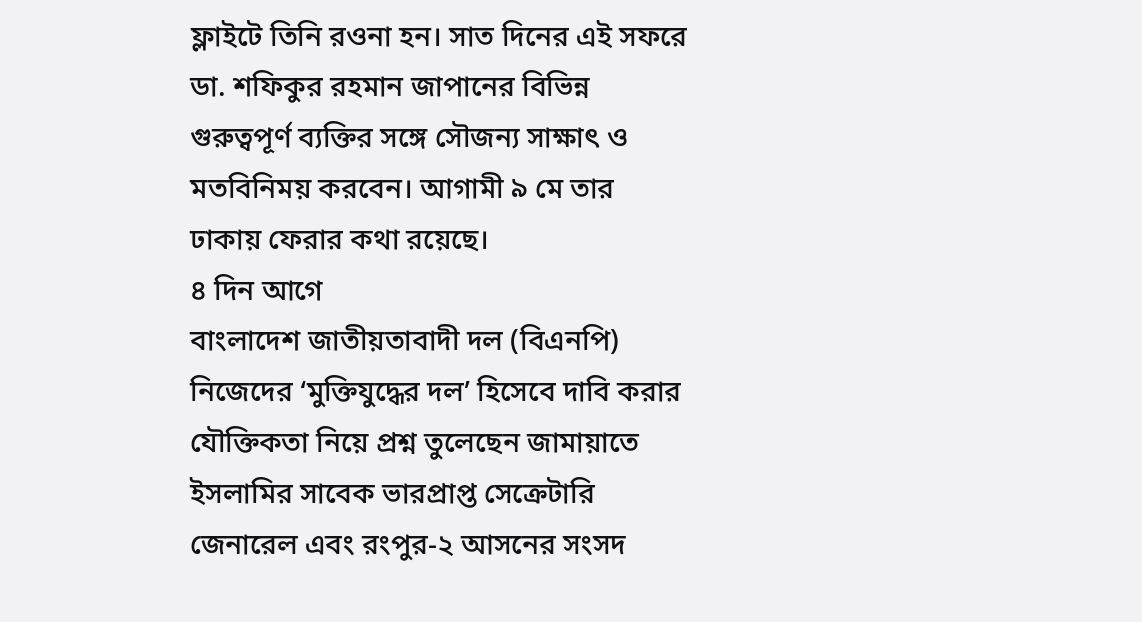ফ্লাইটে তিনি রওনা হন। সাত দিনের এই সফরে ডা. শফিকুর রহমান জাপানের বিভিন্ন গুরুত্বপূর্ণ ব্যক্তির সঙ্গে সৌজন্য সাক্ষাৎ ও মতবিনিময় করবেন। আগামী ৯ মে তার ঢাকায় ফেরার কথা রয়েছে।
৪ দিন আগে
বাংলাদেশ জাতীয়তাবাদী দল (বিএনপি) নিজেদের ‘মুক্তিযুদ্ধের দল’ হিসেবে দাবি করার যৌক্তিকতা নিয়ে প্রশ্ন তুলেছেন জামায়াতে ইসলামির সাবেক ভারপ্রাপ্ত সেক্রেটারি জেনারেল এবং রংপুর-২ আসনের সংসদ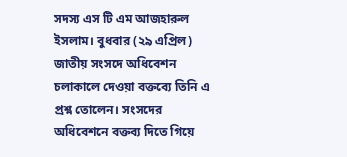সদস্য এস টি এম আজহারুল ইসলাম। বুধবার (২৯ এপ্রিল) জাতীয় সংসদে অধিবেশন চলাকালে দেওয়া বক্তব্যে তিনি এ প্রশ্ন তোলেন। সংসদের অধিবেশনে বক্তব্য দিতে গিয়ে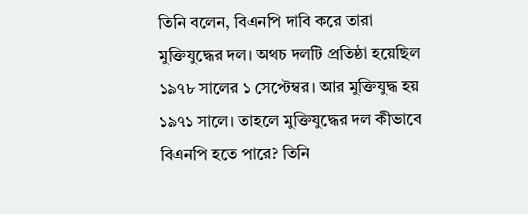তিনি বলেন, বিএনপি দাবি করে তারা মুক্তিযুদ্ধের দল। অথচ দলটি প্রতিষ্ঠা হয়েছিল ১৯৭৮ সালের ১ সেপ্টেম্বর। আর মুক্তিযুদ্ধ হয় ১৯৭১ সালে। তাহলে মুক্তিযুদ্ধের দল কীভাবে বিএনপি হতে পারে? তিনি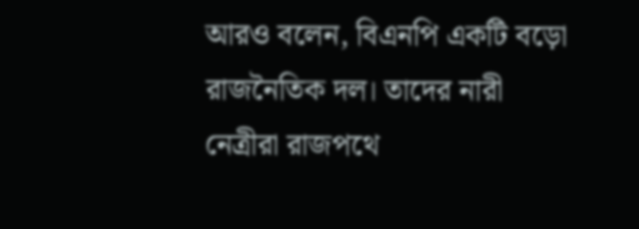আরও বলেন, বিএনপি একটি বড়ো রাজনৈতিক দল। তাদের নারী নেত্রীরা রাজপথে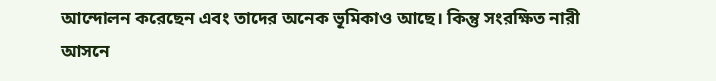আন্দোলন করেছেন এবং তাদের অনেক ভূমিকাও আছে। কিন্তু সংরক্ষিত নারী আসনে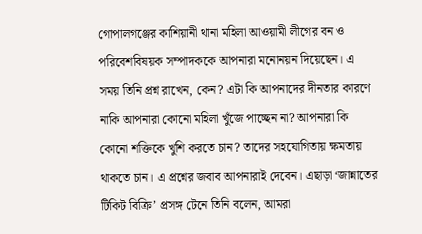গোপালগঞ্জের কাশিয়ানী থানা মহিলা আওয়ামী লীগের বন ও পরিবেশবিষয়ক সম্পাদককে আপনারা মনোনয়ন দিয়েছেন। এ সময় তিনি প্রশ্ন রাখেন, কেন? এটা কি আপনাদের দীনতার কারণে নাকি আপনারা কোনো মহিলা খুঁজে পাচ্ছেন না? আপনারা কি কোনো শক্তিকে খুশি করতে চান? তাদের সহযোগিতায় ক্ষমতায় থাকতে চান। এ প্রশ্নের জবাব আপনারাই দেবেন। এছাড়া ‘জান্নাতের টিকিট বিক্রি’ প্রসঙ্গ টেনে তিনি বলেন, আমরা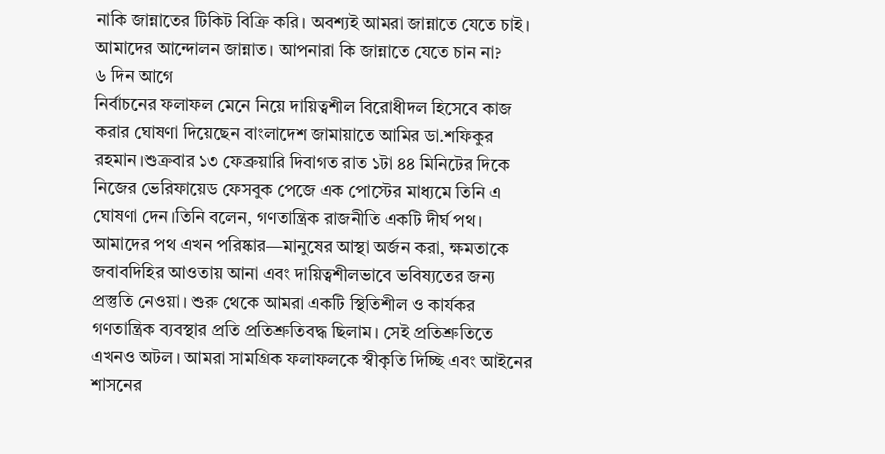নাকি জান্নাতের টিকিট বিক্রি করি। অবশ্যই আমরা জান্নাতে যেতে চাই। আমাদের আন্দোলন জান্নাত। আপনারা কি জান্নাতে যেতে চান না?
৬ দিন আগে
নির্বাচনের ফলাফল মেনে নিয়ে দায়িত্বশীল বিরোধীদল হিসেবে কাজ করার ঘোষণা দিয়েছেন বাংলাদেশ জামায়াতে আমির ডা.শফিকুর রহমান।শুক্রবার ১৩ ফেব্রুয়ারি দিবাগত রাত ১টা ৪৪ মিনিটের দিকে নিজের ভেরিফায়েড ফেসবুক পেজে এক পোস্টের মাধ্যমে তিনি এ ঘোষণা দেন।তিনি বলেন, গণতান্ত্রিক রাজনীতি একটি দীর্ঘ পথ। আমাদের পথ এখন পরিষ্কার—মানুষের আস্থা অর্জন করা, ক্ষমতাকে জবাবদিহির আওতায় আনা এবং দায়িত্বশীলভাবে ভবিষ্যতের জন্য প্রস্তুতি নেওয়া। শুরু থেকে আমরা একটি স্থিতিশীল ও কার্যকর গণতান্ত্রিক ব্যবস্থার প্রতি প্রতিশ্রুতিবদ্ধ ছিলাম। সেই প্রতিশ্রুতিতে এখনও অটল। আমরা সামগ্রিক ফলাফলকে স্বীকৃতি দিচ্ছি এবং আইনের শাসনের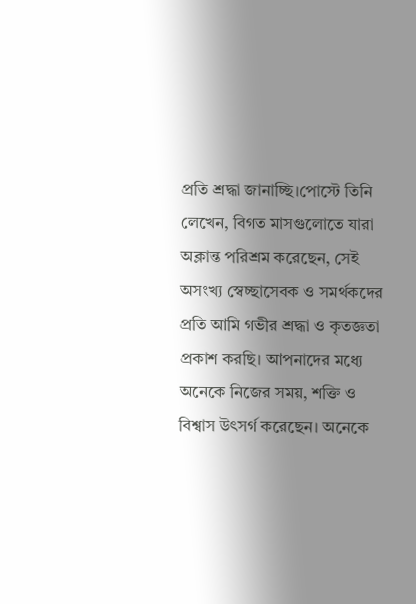প্রতি শ্রদ্ধা জানাচ্ছি।পোস্টে তিনি লেখেন, বিগত মাসগুলোতে যারা অক্লান্ত পরিশ্রম করেছেন, সেই অসংখ্য স্বেচ্ছাসেবক ও সমর্থকদের প্রতি আমি গভীর শ্রদ্ধা ও কৃতজ্ঞতা প্রকাশ করছি। আপনাদের মধ্যে অনেকে নিজের সময়, শক্তি ও বিশ্বাস উৎসর্গ করেছেন। অনেকে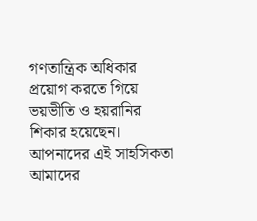গণতান্ত্রিক অধিকার প্রয়োগ করতে গিয়ে ভয়ভীতি ও হয়রানির শিকার হয়েছেন। আপনাদের এই সাহসিকতা আমাদের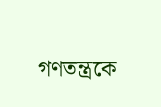গণতন্ত্রকে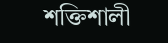শক্তিশালী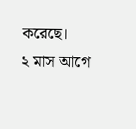করেছে।
২ মাস আগে